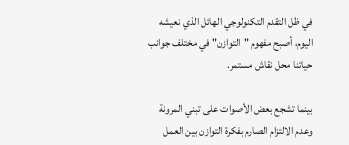في ظل التقدم التكنولوجي الهائل الذي نعيشه اليوم، أصبح مفهوم "التوازن" في مختلف جوانب حياتنا محل نقاش مستمر.

بينما تشجع بعض الأصوات على تبني المرونة وعدم الالتزام الصارم بفكرة التوازن بين العمل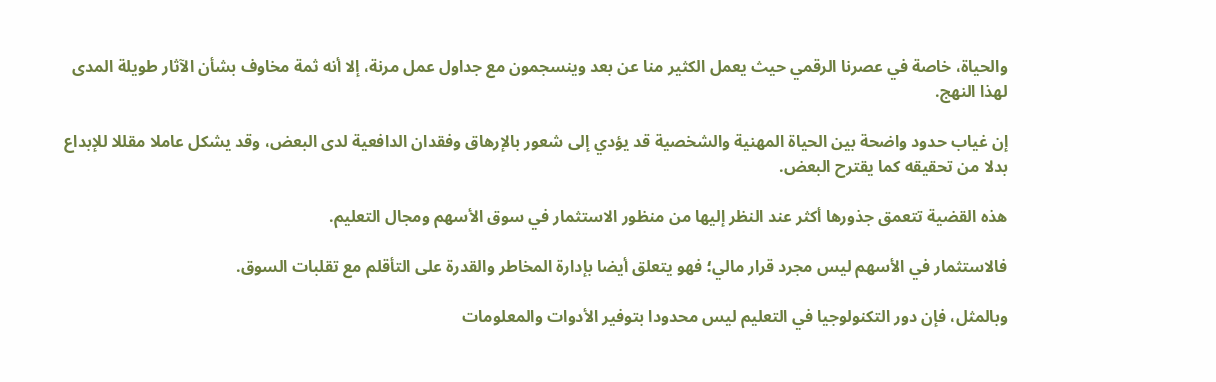والحياة، خاصة في عصرنا الرقمي حيث يعمل الكثير منا عن بعد وينسجمون مع جداول عمل مرنة، إلا أنه ثمة مخاوف بشأن الآثار طويلة المدى لهذا النهج.

إن غياب حدود واضحة بين الحياة المهنية والشخصية قد يؤدي إلى شعور بالإرهاق وفقدان الدافعية لدى البعض، وقد يشكل عاملا مقللا للإبداع بدلا من تحقيقه كما يقترح البعض.

هذه القضية تتعمق جذورها أكثر عند النظر إليها من منظور الاستثمار في سوق الأسهم ومجال التعليم.

فالاستثمار في الأسهم ليس مجرد قرار مالي؛ فهو يتعلق أيضا بإدارة المخاطر والقدرة على التأقلم مع تقلبات السوق.

وبالمثل، فإن دور التكنولوجيا في التعليم ليس محدودا بتوفير الأدوات والمعلومات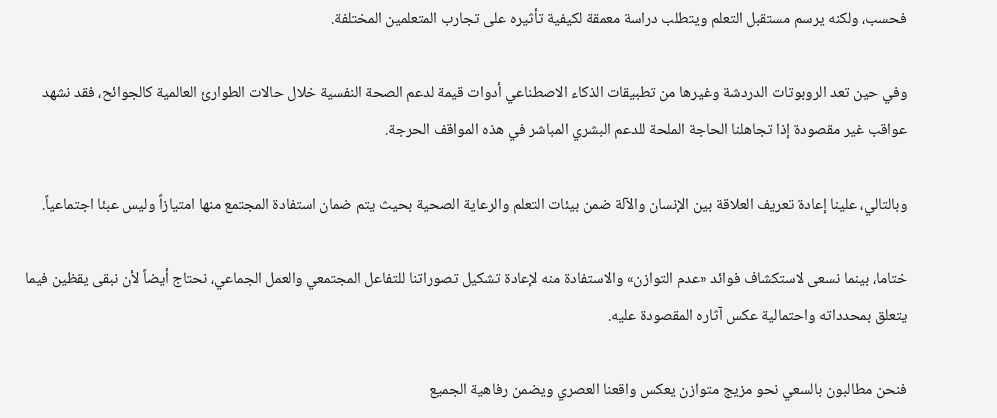فحسب، ولكنه يرسم مستقبل التعلم ويتطلب دراسة معمقة لكيفية تأثيره على تجارب المتعلمين المختلفة.

وفي حين تعد الروبوتات الدردشة وغيرها من تطبيقات الذكاء الاصطناعي أدوات قيمة لدعم الصحة النفسية خلال حالات الطوارئ العالمية كالجوائح، فقد نشهد عواقب غير مقصودة إذا تجاهلنا الحاجة الملحة للدعم البشري المباشر في هذه المواقف الحرجة.

وبالتالي، علينا إعادة تعريف العلاقة بين الإنسان والآلة ضمن بيئات التعلم والرعاية الصحية بحيث يتم ضمان استفادة المجتمع منها امتيازاً وليس عبئا اجتماعياً.

ختاما، بينما نسعى لاستكشاف فوائد «عدم التوازن» والاستفادة منه لإعادة تشكيل تصوراتنا للتفاعل المجتمعي والعمل الجماعي، نحتاج أيضاً لأن نبقى يقظين فيما يتعلق بمحدداته واحتمالية عكس آثاره المقصودة عليه.

فنحن مطالبون بالسعي نحو مزيج متوازن يعكس واقعنا العصري ويضمن رفاهية الجميع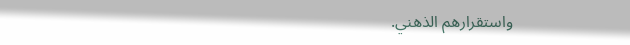واستقرارهم الذهني.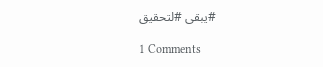#يبقى #لتحقيق

1 Comments